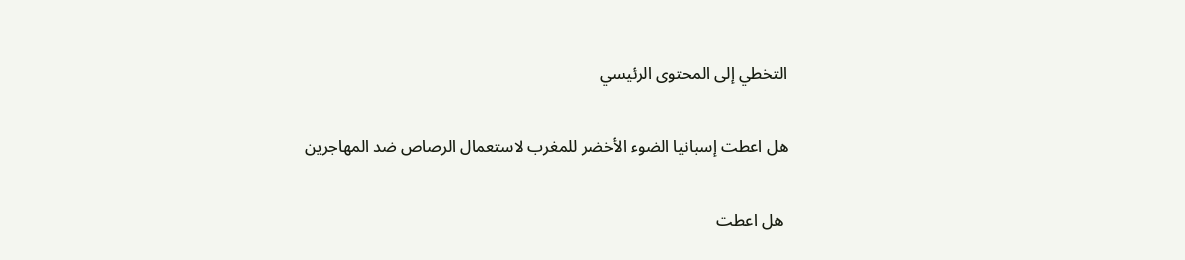التخطي إلى المحتوى الرئيسي

هل اعطت إسبانيا الضوء الأخضر للمغرب لاستعمال الرصاص ضد المهاجرين

 هل اعطت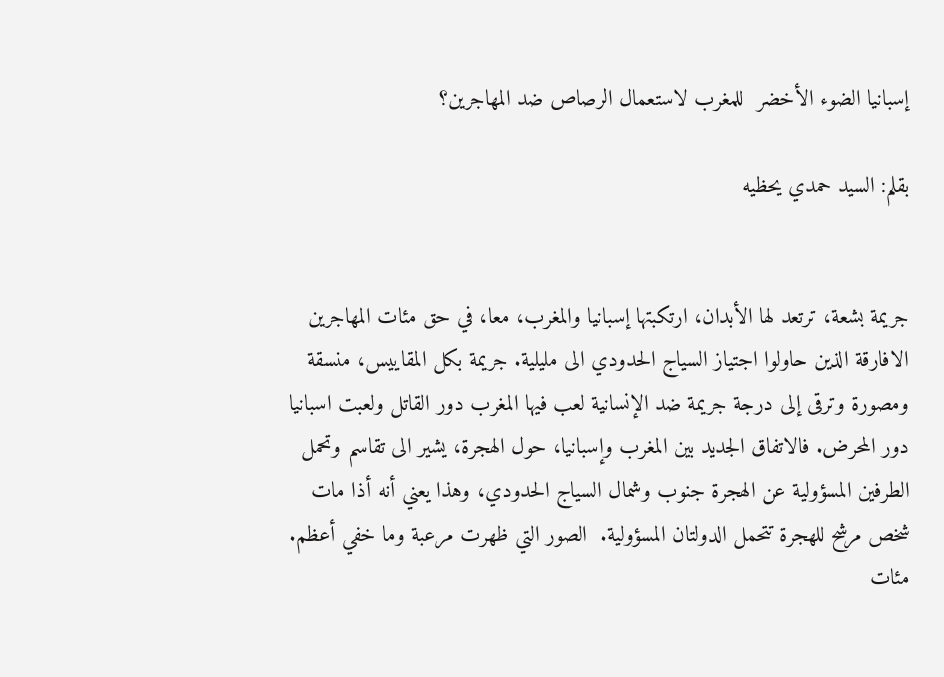إسبانيا الضوء الأخضر  للمغرب لاستعمال الرصاص ضد المهاجرين؟

بقلم: السيد حمدي يحظيه


جريمة بشعة، ترتعد لها الأبدان، ارتكبتها إسبانيا والمغرب، معا، في حق مئات المهاجرين الافارقة الذين حاولوا اجتياز السياج الحدودي الى مليلية. جريمة بكل المقاييس، منسقة ومصورة وترقى إلى درجة جريمة ضد الإنسانية لعب فيها المغرب دور القاتل ولعبت اسبانيا دور المحرض. فالاتفاق الجديد بين المغرب وإسبانيا، حول الهجرة، يشير الى تقاسم وتحمل الطرفين المسؤولية عن الهجرة جنوب وشمال السياج الحدودي، وهذا يعني أنه أذا مات شخص مرشح للهجرة تتحمل الدولتان المسؤولية.  الصور التي ظهرت مرعبة وما خفي أعظم. مئات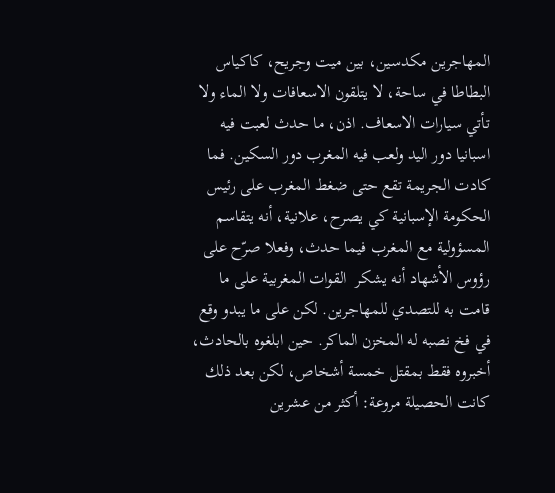المهاجرين مكدسين، بين ميت وجريح، كاكياس البطاطا في ساحة، لا يتلقون الاسعافات ولا الماء ولا تأتي سيارات الاسعاف. اذن، ما حدث لعبت فيه اسبانيا دور اليد ولعب فيه المغرب دور السكين. فما كادت الجريمة تقع حتى ضغط المغرب على رئيس الحكومة الإسبانية كي يصرح، علانية، أنه يتقاسم المسؤولية مع المغرب فيما حدث، وفعلا صرّح على رؤوس الأشهاد أنه يشكر  القوات المغربية على ما قامت به للتصدي للمهاجرين. لكن على ما يبدو وقع في فخ نصبه له المخزن الماكر. حين ابلغوه بالحادث، أخبروه فقط بمقتل خمسة أشخاص، لكن بعد ذلك كانت الحصيلة مروعة: أكثر من عشرين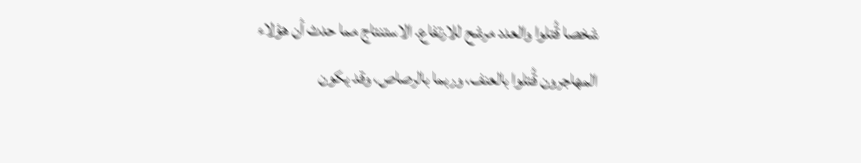شخصا قُتلوا والعدد مرشح للارتفاع. الاستنتاج مما حدث أن هؤلاء المهاجرون قُتلوا بالعنف، وربما بالرصاص، وقد يكون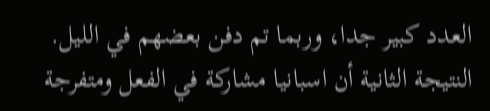العدد كبير جدا، وربما تم دفن بعضهم في الليل. النتيجة الثانية أن اسبانيا مشاركة في الفعل ومتفرجة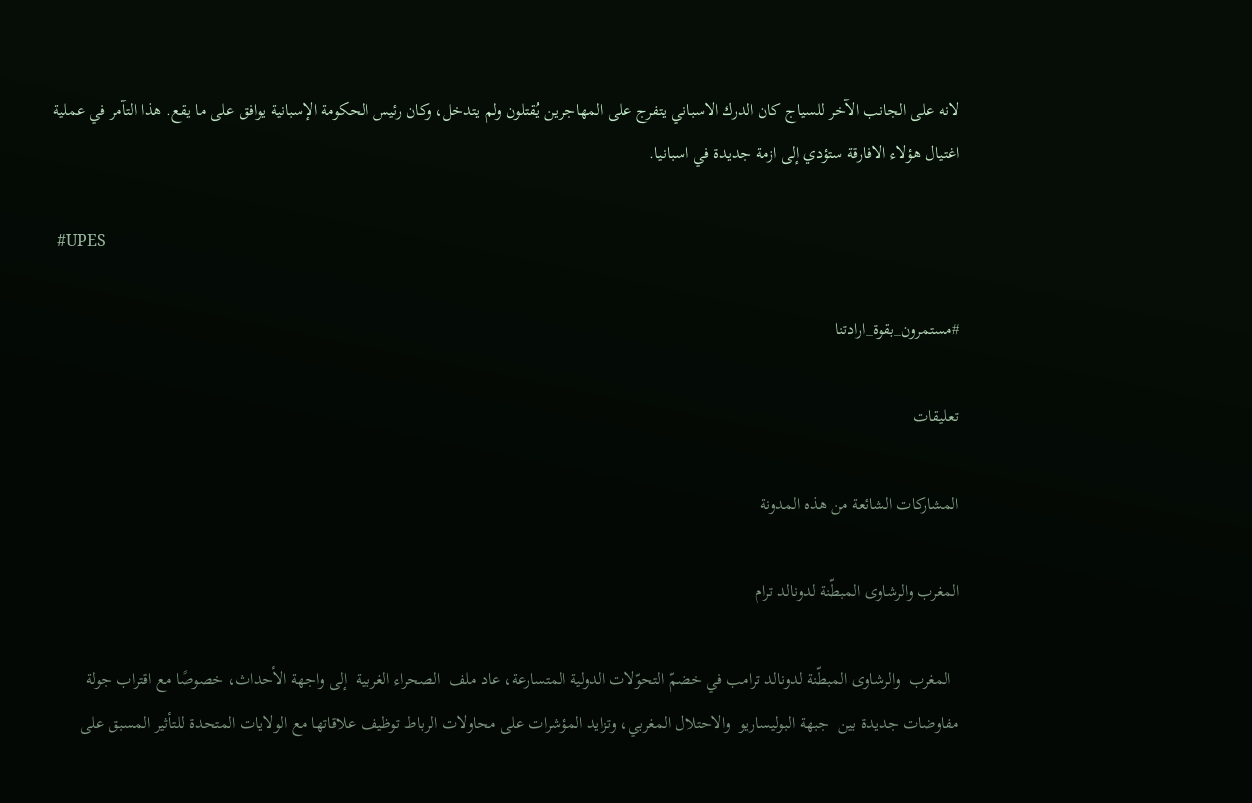لانه على الجانب الآخر للسياج كان الدرك الاسباني يتفرج على المهاجرين يُقتلون ولم يتدخل، وكان رئيس الحكومة الإسبانية يوافق على ما يقع. هذا التآمر في عملية اغتيال هؤلاء الافارقة ستؤدي إلى ازمة جديدة في اسبانيا.

 #UPES

#مستمرون_بقوة_ارادتنا

تعليقات

المشاركات الشائعة من هذه المدونة

المغرب والرشاوى المبطّنة لدونالد ترام

  المغرب  والرشاوى المبطّنة لدونالد ترامب في خضمّ التحوّلات الدولية المتسارعة، عاد ملف  الصحراء الغربية  إلى واجهة الأحداث، خصوصًا مع اقتراب جولة مفاوضات جديدة بين  جبهة البوليساريو  والاحتلال المغربي، وتزايد المؤشرات على محاولات الرباط توظيف علاقاتها مع الولايات المتحدة للتأثير المسبق على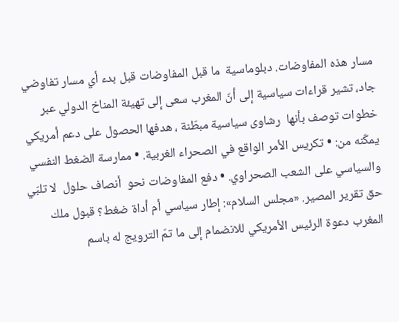مسار هذه المفاوضات. دبلوماسية  ما قبل المفاوضات قبل بدء أي مسار تفاوضي جاد، تشير قراءات سياسية إلى أنّ المغرب سعى إلى تهيئة المناخ الدولي عبر خطوات توصف بأنها  رشاوى سياسية مبطّنة ، هدفها الحصول على دعم أمريكي يمكّنه من: • تكريس الأمر الواقع في الصحراء الغربية. • ممارسة الضغط النفسي والسياسي على الشعب الصحراوي. • دفع المفاوضات نحو  أنصاف حلول  لا تلبّي حق تقرير المصير. «مجلس السلام»: إطار سياسي أم أداة ضغط؟ قبول ملك المغرب دعوة الرئيس الأمريكي للانضمام إلى ما تمّ الترويج له باسم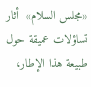«مجلس السلام»  أثار تساؤلات عميقة حول طبيعة هذا الإطار،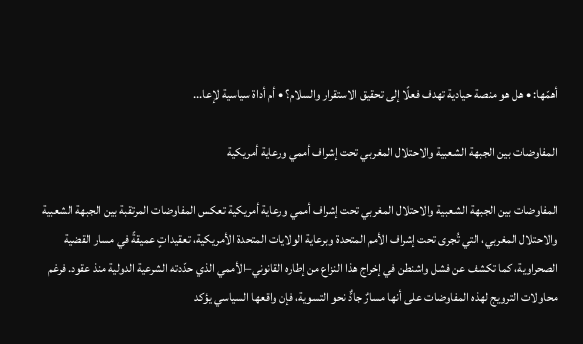أهمّها: • هل هو منصة حيادية تهدف فعلًا إلى تحقيق الاستقرار والسلام؟ • أم أداة سياسية لإعا...

المفاوضات بين الجبهة الشعبية والاحتلال المغربي تحت إشراف أممي ورعاية أمريكية

المفاوضات بين الجبهة الشعبية والاحتلال المغربي تحت إشراف أممي ورعاية أمريكية تعكس المفاوضات المرتقبة بين الجبهة الشعبية والاحتلال المغربي، التي تُجرى تحت إشراف الأمم المتحدة وبرعاية الولايات المتحدة الأمريكية، تعقيداتٍ عميقةً في مسار القضية الصحراوية، كما تكشف عن فشل واشنطن في إخراج هذا النزاع من إطاره القانوني–الأممي الذي حدّدته الشرعية الدولية منذ عقود. فرغم محاولات الترويج لهذه المفاوضات على أنها مسارٌ جادٌّ نحو التسوية، فإن واقعها السياسي يؤكد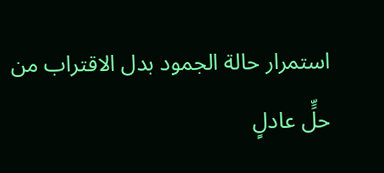استمرار حالة الجمود بدل الاقتراب من حلٍّ عادلٍ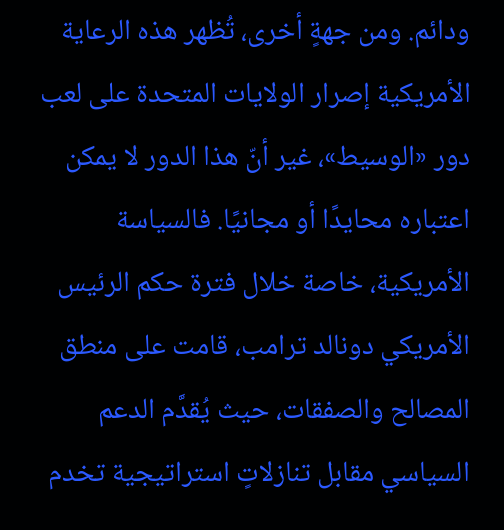ودائم. ومن جهةٍ أخرى، تُظهر هذه الرعاية الأمريكية إصرار الولايات المتحدة على لعب دور «الوسيط»، غير أنّ هذا الدور لا يمكن اعتباره محايدًا أو مجانيًا. فالسياسة الأمريكية، خاصة خلال فترة حكم الرئيس الأمريكي دونالد ترامب، قامت على منطق المصالح والصفقات، حيث يُقدَّم الدعم السياسي مقابل تنازلاتٍ استراتيجية تخدم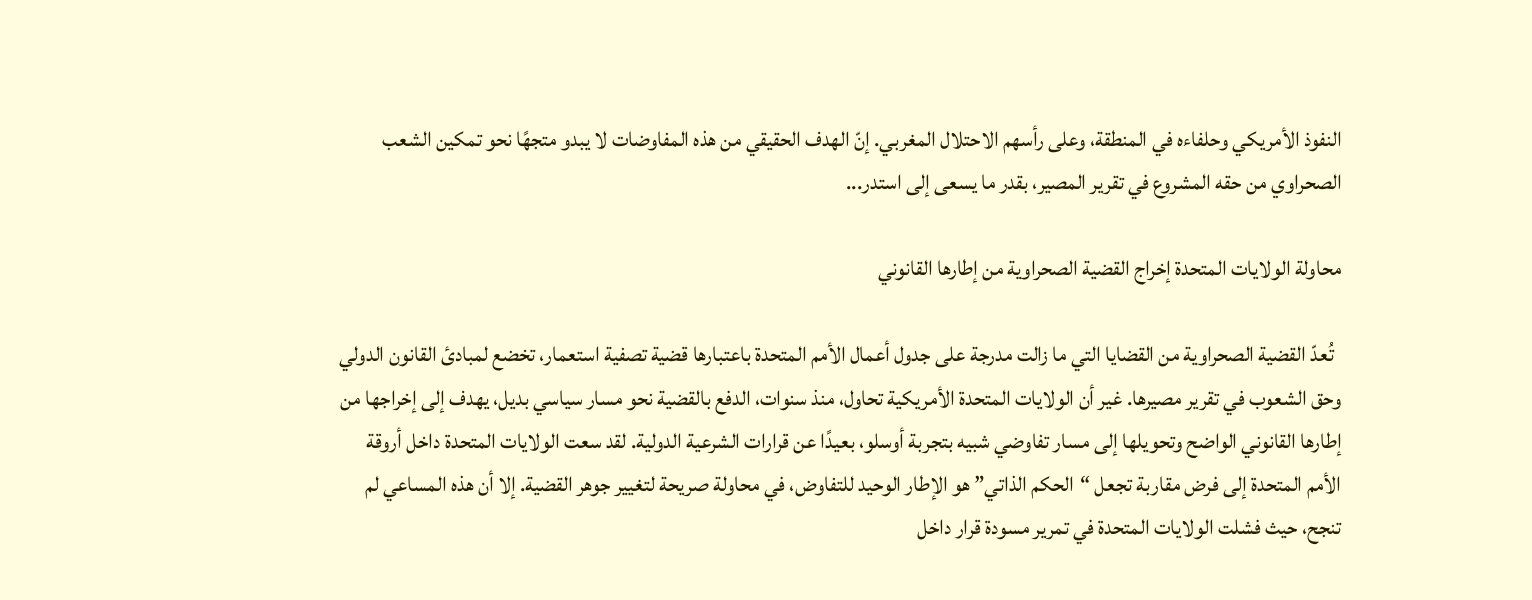النفوذ الأمريكي وحلفاءه في المنطقة، وعلى رأسهم الاحتلال المغربي. إنّ الهدف الحقيقي من هذه المفاوضات لا يبدو متجهًا نحو تمكين الشعب الصحراوي من حقه المشروع في تقرير المصير، بقدر ما يسعى إلى استدر...

محاولة الولايات المتحدة إخراج القضية الصحراوية من إطارها القانوني

  تُعدّ القضية الصحراوية من القضايا التي ما زالت مدرجة على جدول أعمال الأمم المتحدة باعتبارها قضية تصفية استعمار، تخضع لمبادئ القانون الدولي وحق الشعوب في تقرير مصيرها. غير أن الولايات المتحدة الأمريكية تحاول، منذ سنوات، الدفع بالقضية نحو مسار سياسي بديل، يهدف إلى إخراجها من إطارها القانوني الواضح وتحويلها إلى مسار تفاوضي شبيه بتجربة أوسلو، بعيدًا عن قرارات الشرعية الدولية. لقد سعت الولايات المتحدة داخل أروقة الأمم المتحدة إلى فرض مقاربة تجعل “الحكم الذاتي” هو الإطار الوحيد للتفاوض، في محاولة صريحة لتغيير جوهر القضية. إلا أن هذه المساعي لم تنجح، حيث فشلت الولايات المتحدة في تمرير مسودة قرار داخل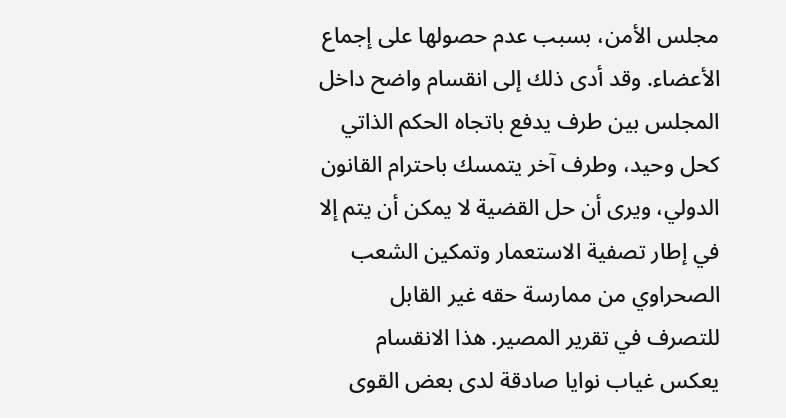مجلس الأمن، بسبب عدم حصولها على إجماع الأعضاء. وقد أدى ذلك إلى انقسام واضح داخل المجلس بين طرف يدفع باتجاه الحكم الذاتي كحل وحيد، وطرف آخر يتمسك باحترام القانون الدولي، ويرى أن حل القضية لا يمكن أن يتم إلا في إطار تصفية الاستعمار وتمكين الشعب الصحراوي من ممارسة حقه غير القابل للتصرف في تقرير المصير. هذا الانقسام يعكس غياب نوايا صادقة لدى بعض القوى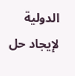الدولية لإيجاد حل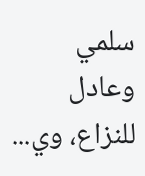سلمي وعادل للنزاع، وي...